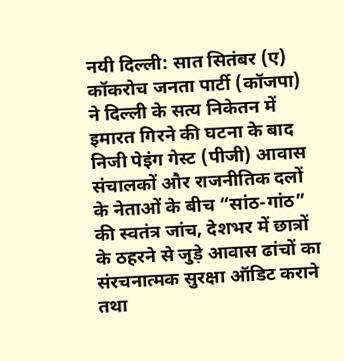नयी दिल्ली: सात सितंबर (ए) कॉकरोच जनता पार्टी (कॉजपा) ने दिल्ली के सत्य निकेतन में इमारत गिरने की घटना के बाद निजी पेइंग गेस्ट (पीजी) आवास संचालकों और राजनीतिक दलों के नेताओं के बीच “सांठ-गांठ” की स्वतंत्र जांच, देशभर में छात्रों के ठहरने से जुड़े आवास ढांचों का संरचनात्मक सुरक्षा ऑडिट कराने तथा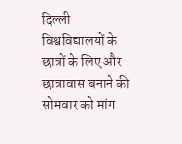दिल्ली विश्वविद्यालयों के छात्रों के लिए और छात्रावास बनाने की सोमवार को मांग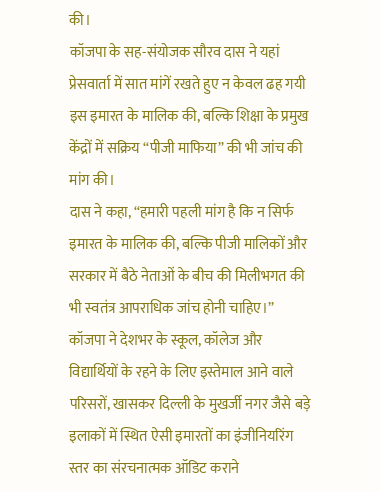की।
कॉजपा के सह-संयोजक सौरव दास ने यहां प्रेसवार्ता में सात मांगें रखते हुए न केवल ढह गयी इस इमारत के मालिक की, बल्कि शिक्षा के प्रमुख केंद्रों में सक्रिय “पीजी माफिया” की भी जांच की मांग की।
दास ने कहा, “हमारी पहली मांग है कि न सिर्फ इमारत के मालिक की, बल्कि पीजी मालिकों और सरकार में बैठे नेताओं के बीच की मिलीभगत की भी स्वतंत्र आपराधिक जांच होनी चाहिए।”
कॉजपा ने देशभर के स्कूल, कॉलेज और विद्यार्थियों के रहने के लिए इस्तेमाल आने वाले परिसरों, खासकर दिल्ली के मुखर्जी नगर जैसे बड़े इलाकों में स्थित ऐसी इमारतों का इंजीनियरिंग स्तर का संरचनात्मक ऑडिट कराने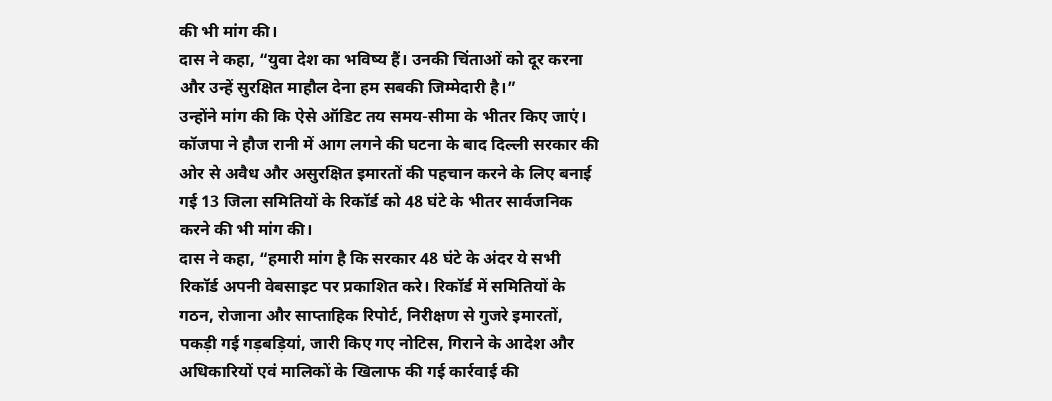की भी मांग की।
दास ने कहा, “युवा देश का भविष्य हैं। उनकी चिंताओं को दूर करना और उन्हें सुरक्षित माहौल देना हम सबकी जिम्मेदारी है।”
उन्होंने मांग की कि ऐसे ऑडिट तय समय-सीमा के भीतर किए जाएं।
कॉजपा ने हौज रानी में आग लगने की घटना के बाद दिल्ली सरकार की ओर से अवैध और असुरक्षित इमारतों की पहचान करने के लिए बनाई गई 13 जिला समितियों के रिकॉर्ड को 48 घंटे के भीतर सार्वजनिक करने की भी मांग की।
दास ने कहा, “हमारी मांग है कि सरकार 48 घंटे के अंदर ये सभी रिकॉर्ड अपनी वेबसाइट पर प्रकाशित करे। रिकॉर्ड में समितियों के गठन, रोजाना और साप्ताहिक रिपोर्ट, निरीक्षण से गुजरे इमारतों, पकड़ी गई गड़बड़ियां, जारी किए गए नोटिस, गिराने के आदेश और अधिकारियों एवं मालिकों के खिलाफ की गई कार्रवाई की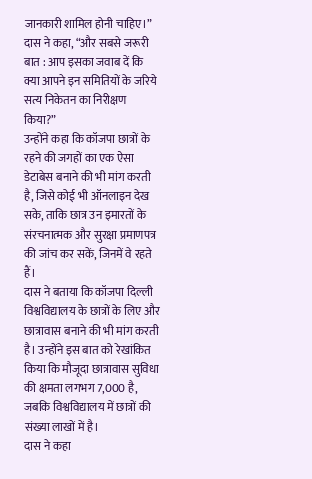जानकारी शामिल होनी चाहिए।”
दास ने कहा, “और सबसे जरूरी बात : आप इसका जवाब दें कि क्या आपने इन समितियों के जरिये सत्य निकेतन का निरीक्षण किया?”
उन्होंने कहा कि कॉजपा छात्रों के रहने की जगहों का एक ऐसा डेटाबेस बनाने की भी मांग करती है, जिसे कोई भी ऑनलाइन देख सके, ताकि छात्र उन इमारतों के संरचनात्मक और सुरक्षा प्रमाणपत्र की जांच कर सकें, जिनमें वे रहते हैं।
दास ने बताया कि कॉजपा दिल्ली विश्वविद्यालय के छात्रों के लिए और छात्रावास बनाने की भी मांग करती है। उन्होंने इस बात को रेखांकित किया कि मौजूदा छात्रावास सुविधा की क्षमता लगभग 7,000 है, जबकि विश्वविद्यालय में छात्रों की संख्या लाखों में है।
दास ने कहा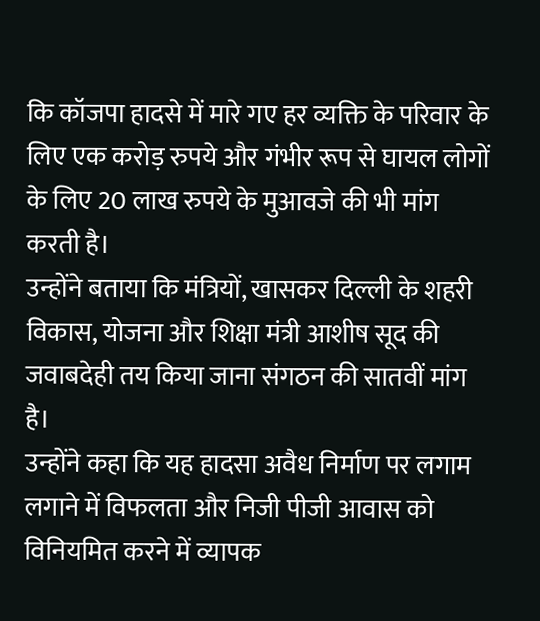कि कॉजपा हादसे में मारे गए हर व्यक्ति के परिवार के लिए एक करोड़ रुपये और गंभीर रूप से घायल लोगों के लिए 20 लाख रुपये के मुआवजे की भी मांग करती है।
उन्होंने बताया कि मंत्रियों, खासकर दिल्ली के शहरी विकास, योजना और शिक्षा मंत्री आशीष सूद की जवाबदेही तय किया जाना संगठन की सातवीं मांग है।
उन्होंने कहा कि यह हादसा अवैध निर्माण पर लगाम लगाने में विफलता और निजी पीजी आवास को विनियमित करने में व्यापक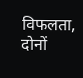विफलता, दोनों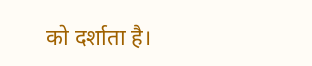को दर्शाता है।